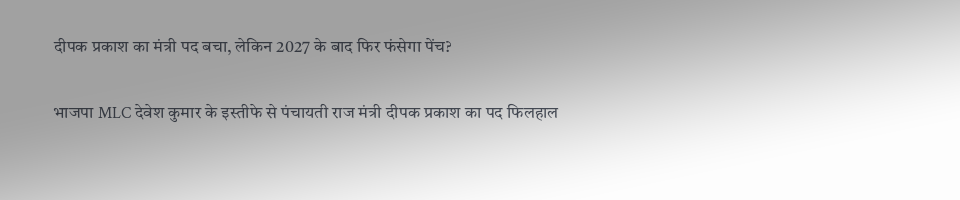दीपक प्रकाश का मंत्री पद बचा, लेकिन 2027 के बाद फिर फंसेगा पेंच?

भाजपा MLC देवेश कुमार के इस्तीफे से पंचायती राज मंत्री दीपक प्रकाश का पद फिलहाल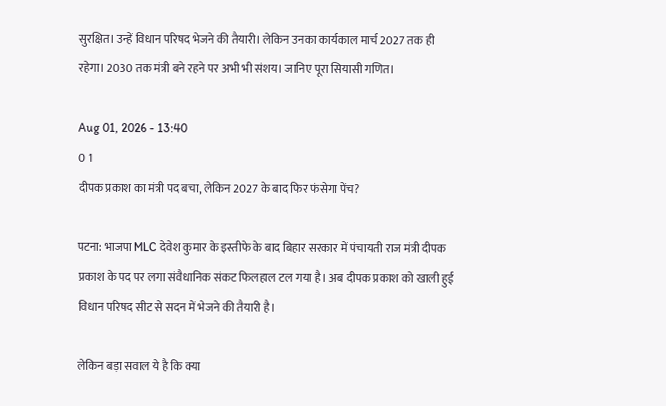सुरक्षित। उन्हें विधान परिषद भेजने की तैयारी। लेकिन उनका कार्यकाल मार्च 2027 तक ही रहेगा। 2030 तक मंत्री बने रहने पर अभी भी संशय। जानिए पूरा सियासी गणित।

Aug 01, 2026 - 13:40
0 1
दीपक प्रकाश का मंत्री पद बचा, लेकिन 2027 के बाद फिर फंसेगा पेंच?

पटना: भाजपा MLC देवेश कुमार के इस्तीफे के बाद बिहार सरकार में पंचायती राज मंत्री दीपक प्रकाश के पद पर लगा संवैधानिक संकट फिलहाल टल गया है। अब दीपक प्रकाश को खाली हुई विधान परिषद सीट से सदन में भेजने की तैयारी है।

लेकिन बड़ा सवाल ये है कि क्या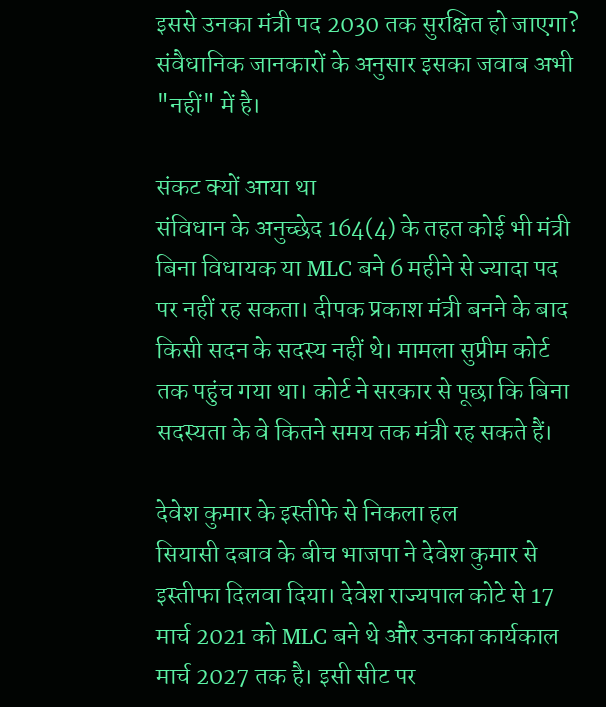इससे उनका मंत्री पद 2030 तक सुरक्षित हो जाएगा? संवैधानिक जानकारों के अनुसार इसका जवाब अभी "नहीं" में है।

संकट क्यों आया था
संविधान के अनुच्छेद 164(4) के तहत कोई भी मंत्री बिना विधायक या MLC बने 6 महीने से ज्यादा पद पर नहीं रह सकता। दीपक प्रकाश मंत्री बनने के बाद किसी सदन के सदस्य नहीं थे। मामला सुप्रीम कोर्ट तक पहुंच गया था। कोर्ट ने सरकार से पूछा कि बिना सदस्यता के वे कितने समय तक मंत्री रह सकते हैं।

देवेश कुमार के इस्तीफे से निकला हल
सियासी दबाव के बीच भाजपा ने देवेश कुमार से इस्तीफा दिलवा दिया। देवेश राज्यपाल कोटे से 17 मार्च 2021 को MLC बने थे और उनका कार्यकाल मार्च 2027 तक है। इसी सीट पर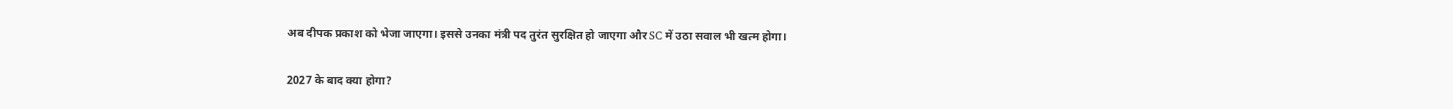अब दीपक प्रकाश को भेजा जाएगा। इससे उनका मंत्री पद तुरंत सुरक्षित हो जाएगा और SC में उठा सवाल भी खत्म होगा।

2027 के बाद क्या होगा?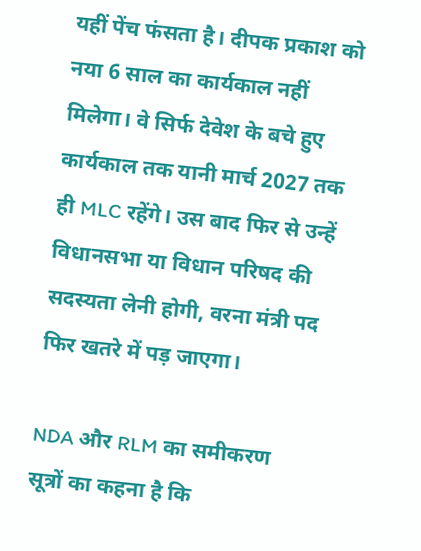यहीं पेंच फंसता है। दीपक प्रकाश को नया 6 साल का कार्यकाल नहीं मिलेगा। वे सिर्फ देवेश के बचे हुए कार्यकाल तक यानी मार्च 2027 तक ही MLC रहेंगे। उस बाद फिर से उन्हें विधानसभा या विधान परिषद की सदस्यता लेनी होगी, वरना मंत्री पद फिर खतरे में पड़ जाएगा।

NDA और RLM का समीकरण
सूत्रों का कहना है कि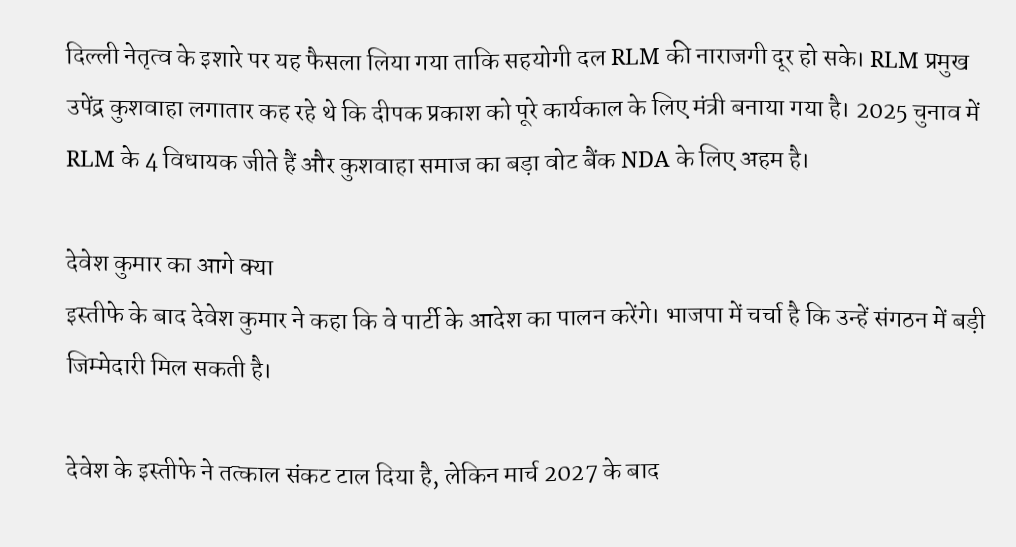दिल्ली नेतृत्व के इशारे पर यह फैसला लिया गया ताकि सहयोगी दल RLM की नाराजगी दूर हो सके। RLM प्रमुख उपेंद्र कुशवाहा लगातार कह रहे थे कि दीपक प्रकाश को पूरे कार्यकाल के लिए मंत्री बनाया गया है। 2025 चुनाव में RLM के 4 विधायक जीते हैं और कुशवाहा समाज का बड़ा वोट बैंक NDA के लिए अहम है।

देवेश कुमार का आगे क्या
इस्तीफे के बाद देवेश कुमार ने कहा कि वे पार्टी के आदेश का पालन करेंगे। भाजपा में चर्चा है कि उन्हें संगठन में बड़ी जिम्मेदारी मिल सकती है।

देवेश के इस्तीफे ने तत्काल संकट टाल दिया है, लेकिन मार्च 2027 के बाद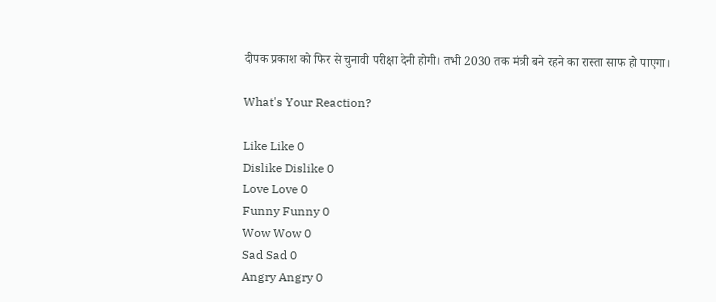दीपक प्रकाश को फिर से चुनावी परीक्षा देनी होगी। तभी 2030 तक मंत्री बने रहने का रास्ता साफ हो पाएगा।

What's Your Reaction?

Like Like 0
Dislike Dislike 0
Love Love 0
Funny Funny 0
Wow Wow 0
Sad Sad 0
Angry Angry 0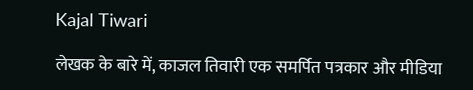Kajal Tiwari

लेखक के बारे में, काजल तिवारी एक समर्पित पत्रकार और मीडिया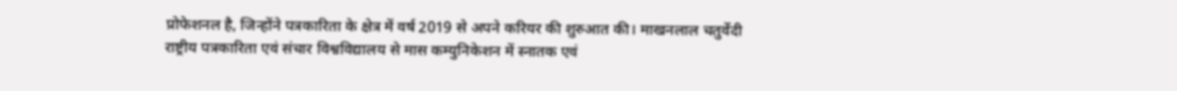प्रोफेशनल है, जिन्होंने पत्रकारिता के क्षेत्र में वर्ष 2019 से अपने करियर की शुरुआत की। माखनलाल चतुर्वेदी राष्ट्रीय पत्रकारिता एवं संचार विश्वविद्यालय से मास कम्युनिकेशन में स्नातक एवं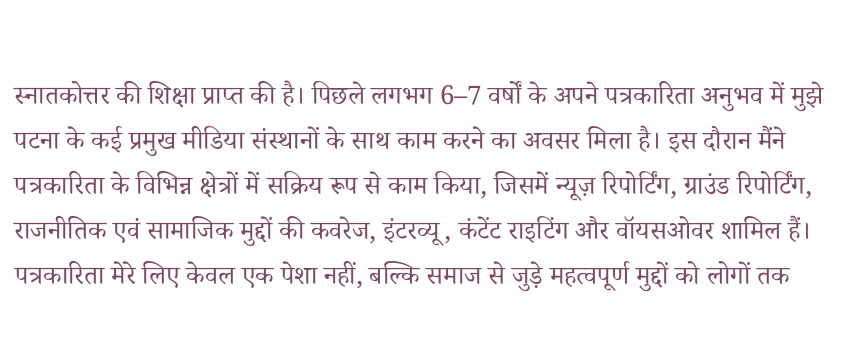स्नातकोत्तर की शिक्षा प्राप्त की है। पिछले लगभग 6–7 वर्षों के अपने पत्रकारिता अनुभव में मुझे पटना के कई प्रमुख मीडिया संस्थानों के साथ काम करने का अवसर मिला है। इस दौरान मैंने पत्रकारिता के विभिन्न क्षेत्रों में सक्रिय रूप से काम किया, जिसमें न्यूज़ रिपोर्टिंग, ग्राउंड रिपोर्टिंग, राजनीतिक एवं सामाजिक मुद्दों की कवरेज, इंटरव्यू, कंटेंट राइटिंग और वॉयसओवर शामिल हैं। पत्रकारिता मेरे लिए केवल एक पेशा नहीं, बल्कि समाज से जुड़े महत्वपूर्ण मुद्दों को लोगों तक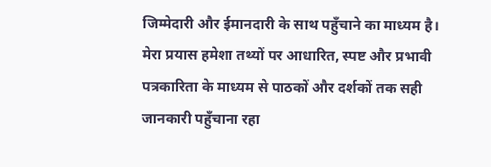जिम्मेदारी और ईमानदारी के साथ पहुँचाने का माध्यम है। मेरा प्रयास हमेशा तथ्यों पर आधारित, स्पष्ट और प्रभावी पत्रकारिता के माध्यम से पाठकों और दर्शकों तक सही जानकारी पहुँचाना रहा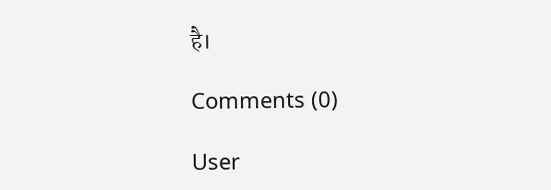है।

Comments (0)

User